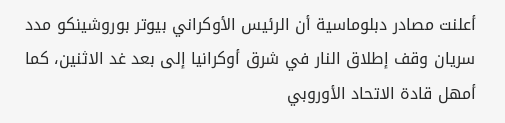أعلنت مصادر دبلوماسية أن الرئيس الأوكراني بيوتر بوروشينكو مدد سريان وقف إطلاق النار في شرق أوكرانيا إلى بعد غد الاثنين، كما أمهل قادة الاتحاد الأوروبي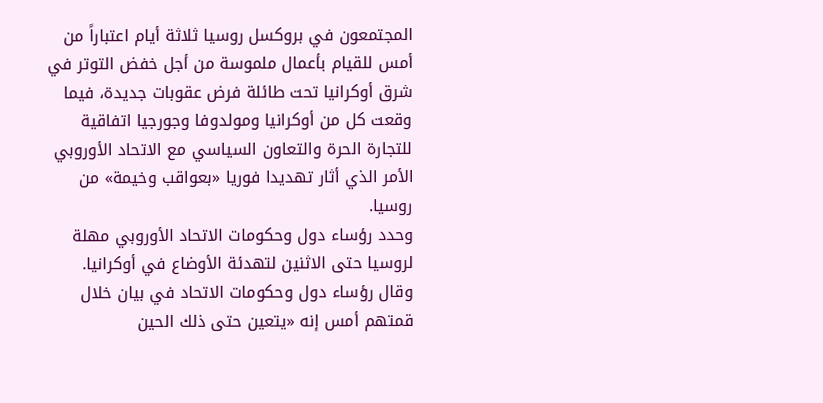المجتمعون في بروكسل روسيا ثلاثة أيام اعتباراً من أمس للقيام بأعمال ملموسة من أجل خفض التوتر في شرق أوكرانيا تحت طائلة فرض عقوبات جديدة، فيما وقعت كل من أوكرانيا ومولدوفا وجورجيا اتفاقية للتجارة الحرة والتعاون السياسي مع الاتحاد الأوروبي الأمر الذي أثار تهديدا فوريا «بعواقب وخيمة» من روسيا.
وحدد رؤساء دول وحكومات الاتحاد الأوروبي مهلة لروسيا حتى الاثنين لتهدئة الأوضاع في أوكرانيا.
وقال رؤساء دول وحكومات الاتحاد في بيان خلال قمتهم أمس إنه «يتعين حتى ذلك الحين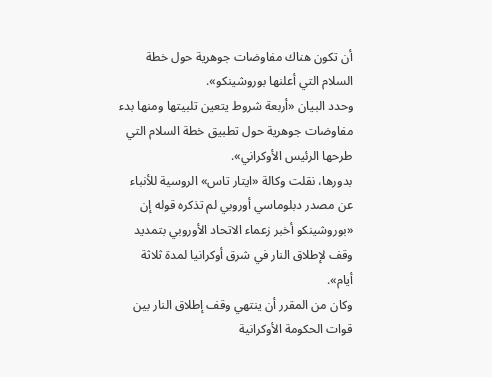أن تكون هناك مفاوضات جوهرية حول خطة السلام التي أعلنها بوروشينكو».
وحدد البيان «أربعة شروط يتعين تلبيتها ومنها بدء مفاوضات جوهرية حول تطبيق خطة السلام التي طرحها الرئيس الأوكراني».
بدورها، نقلت وكالة «ايتار تاس» الروسية للأنباء عن مصدر دبلوماسي أوروبي لم تذكره قوله إن «بوروشينكو أخبر زعماء الاتحاد الأوروبي بتمديد وقف لإطلاق النار في شرق أوكرانيا لمدة ثلاثة أيام».
وكان من المقرر أن ينتهي وقف إطلاق النار بين قوات الحكومة الأوكرانية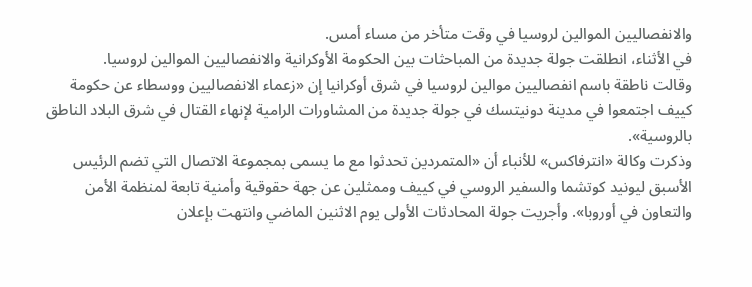والانفصاليين الموالين لروسيا في وقت متأخر من مساء أمس.
في الأثناء، انطلقت جولة جديدة من المباحثات بين الحكومة الأوكرانية والانفصاليين الموالين لروسيا.
وقالت ناطقة باسم انفصاليين موالين لروسيا في شرق أوكرانيا إن «زعماء الانفصاليين ووسطاء عن حكومة كييف اجتمعوا في مدينة دونيتسك في جولة جديدة من المشاورات الرامية لإنهاء القتال في شرق البلاد الناطق بالروسية».
وذكرت وكالة «انترفاكس» للأنباء أن «المتمردين تحدثوا مع ما يسمى بمجموعة الاتصال التي تضم الرئيس الأسبق ليونيد كوتشما والسفير الروسي في كييف وممثلين عن جهة حقوقية وأمنية تابعة لمنظمة الأمن والتعاون في أوروبا». وأجريت جولة المحادثات الأولى يوم الاثنين الماضي وانتهت بإعلان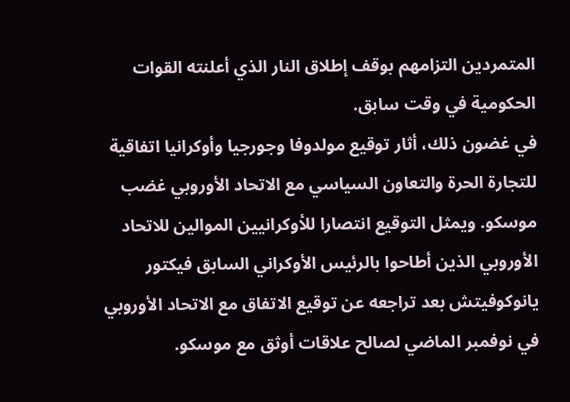المتمردين التزامهم بوقف إطلاق النار الذي أعلنته القوات الحكومية في وقت سابق.
في غضون ذلك، أثار توقيع مولدوفا وجورجيا وأوكرانيا اتفاقية للتجارة الحرة والتعاون السياسي مع الاتحاد الأوروبي غضب موسكو. ويمثل التوقيع انتصارا للأوكرانيين الموالين للاتحاد الأوروبي الذين أطاحوا بالرئيس الأوكراني السابق فيكتور يانوكوفيتش بعد تراجعه عن توقيع الاتفاق مع الاتحاد الأوروبي في نوفمبر الماضي لصالح علاقات أوثق مع موسكو.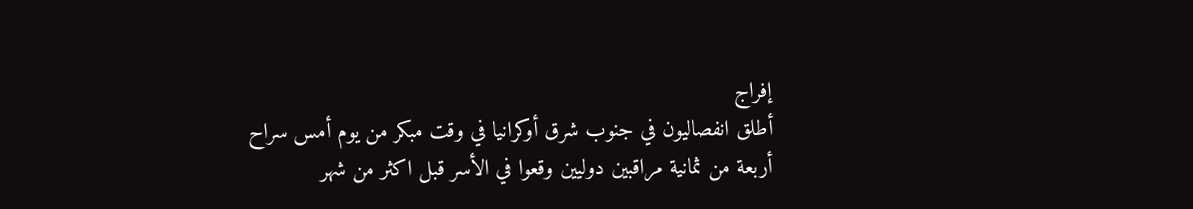إفراج
أطلق انفصاليون في جنوب شرق أوكرانيا في وقت مبكر من يوم أمس سراح أربعة من ثمانية مراقبين دوليين وقعوا في الأسر قبل اكثر من شهر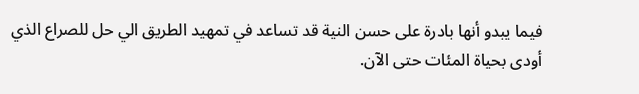فيما يبدو أنها بادرة على حسن النية قد تساعد في تمهيد الطريق الي حل للصراع الذي أودى بحياة المئات حتى الآن.